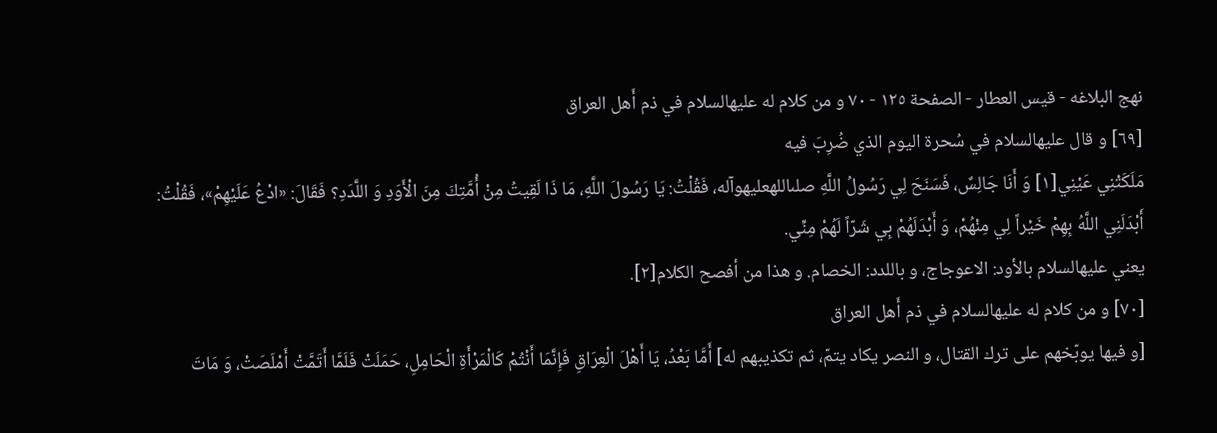نهج البلاغه - قيس العطار - الصفحة ١٢٥ - ٧٠ و من كلام له عليهالسلام في ذم أَهل العراق
[٦٩] و قال عليهالسلام في سُحرة اليوم الذي ضُرِبَ فيه
مَلَكَتْنِي عَيْنِي[١] وَ أَنَا جَالِسٌ، فَسَنَحَ لِي رَسُولُ اللَّهِ صلىاللهعليهوآله، فَقُلْتُ: يَا رَسُولَ اللَّهِ، مَا ذَا لَقِيتُ مِنْ أُمَّتِكَ مِنَ الْأَوَدِ وَ اللَّدَدِ؟ فَقَالَ: «ادْعُ عَلَيْهِمْ»، فَقُلْتُ:
أَبْدَلَنِي اللَّهُ بِهِمْ خَيْراً لِي مِنْهُمْ، وَ أَبْدَلَهُمْ بِي شَرّاً لَهُمْ مِنِّي.
يعني عليهالسلام بالأود: الاعوجاج، و باللدد: الخصام. و هذا من أفصح الكلام[٢].
[٧٠] و من كلام له عليهالسلام في ذم أَهل العراق
[و فيها يوبّخهم على ترك القتال، و النصر يكاد يتمّ، ثم تكذيبهم له] أَمَّا بَعْدُ، يَا أَهْلَ الْعِرَاقِ فَإِنَّمَا أَنْتُمْ كَالْمَرْأَةِ الْحَامِلِ، حَمَلَتْ فَلَمَّا أَتَمَّتْ أَمْلَصَتْ، وَ مَاتَ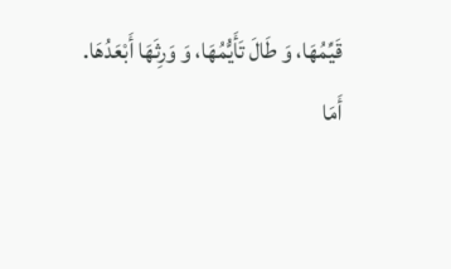قَيِّمُهَا، وَ طَالَ تَأَيُّمُهَا، وَ وَرِثَهَا أَبْعَدُهَا.
أَمَا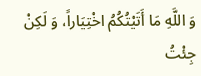وَ اللَّهِ مَا أَتَيْتُكُمُ اخْتِيَاراً، وَ لَكِنْ جِئْتُ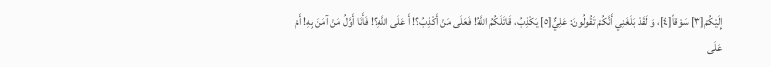إِلَيْكُمْ[٣] سَوْقاً[٤]، وَ لَقَدْ بَلَغَنِي أَنَّكُمْ تَقُولُونَ: عَلِيٌّ[٥] يَكْذِبُ، قَاتَلَكُمُ اللَّهُ! فَعَلَى مَنْ أَكْذِبُ؟! أَ عَلَى اللَّهِ؟! فَأَنَا أَوَّلُ مَنْ آمَنَ بِهِ! أَمْ عَلَى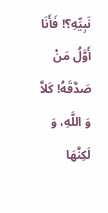نَبِيِّهِ؟! فَأَنَا أَوَّلُ مَنْ صَدَّقَهُ! كَلاَّ وَ اللَّهِ، وَ لَكِنَّهَا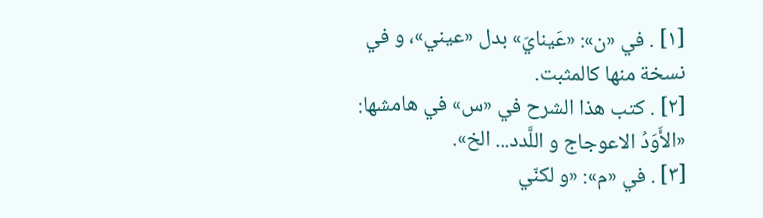[١] . في «ن»: «عَينايَ» بدل «عيني»، و في نسخة منها كالمثبت.
[٢] . كتب هذا الشرح في «س» في هامشها: «الأَوَدُ الاعوجاج و اللَّدد... الخ».
[٣] . في «م»: «و لكنّي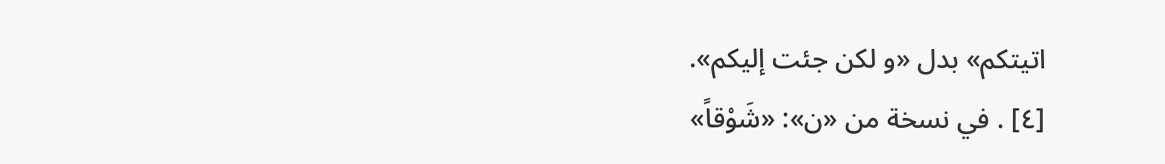اتيتكم» بدل «و لكن جئت إليكم».
[٤] . في نسخة من «ن»: «شَوْقاً»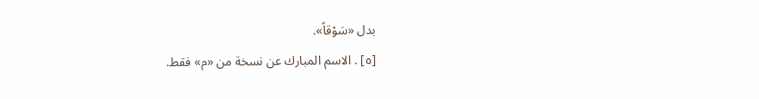بدل «سَوْقاً».
[٥] . الاسم المبارك عن نسخة من «م» فقط.